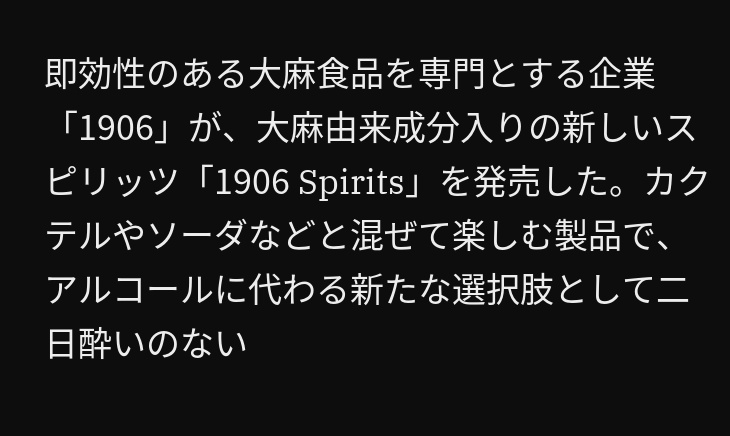即効性のある大麻食品を専門とする企業「1906」が、大麻由来成分入りの新しいスピリッツ「1906 Spirits」を発売した。カクテルやソーダなどと混ぜて楽しむ製品で、アルコールに代わる新たな選択肢として二日酔いのない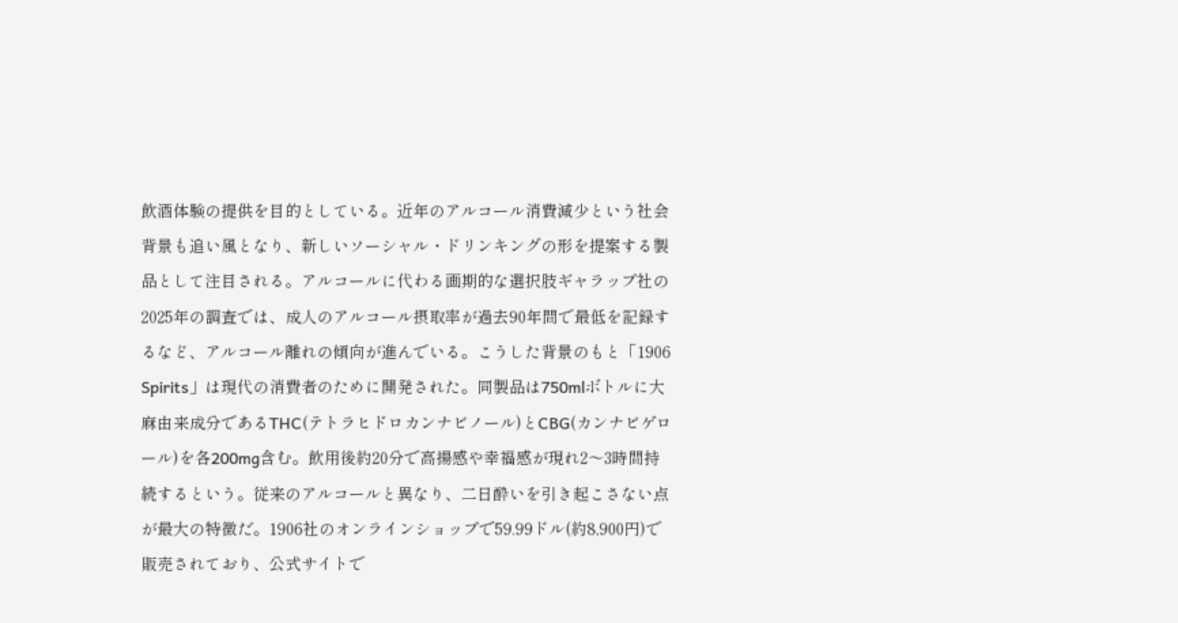飲酒体験の提供を目的としている。近年のアルコール消費減少という社会背景も追い風となり、新しいソーシャル・ドリンキングの形を提案する製品として注目される。アルコールに代わる画期的な選択肢ギャラップ社の2025年の調査では、成人のアルコール摂取率が過去90年間で最低を記録するなど、アルコール離れの傾向が進んでいる。こうした背景のもと「1906 Spirits」は現代の消費者のために開発された。同製品は750mlボトルに大麻由来成分であるTHC(テトラヒドロカンナビノール)とCBG(カンナビゲロール)を各200mg含む。飲用後約20分で高揚感や幸福感が現れ2〜3時間持続するという。従来のアルコールと異なり、二日酔いを引き起こさない点が最大の特徴だ。1906社のオンラインショップで59.99ドル(約8,900円)で販売されており、公式サイトで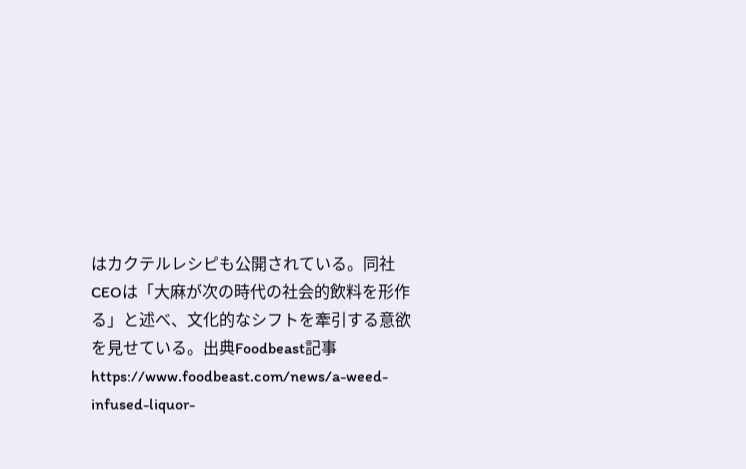はカクテルレシピも公開されている。同社CEOは「大麻が次の時代の社会的飲料を形作る」と述べ、文化的なシフトを牽引する意欲を見せている。出典Foodbeast記事https://www.foodbeast.com/news/a-weed-infused-liquor-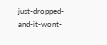just-dropped-and-it-wont-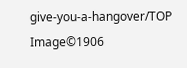give-you-a-hangover/TOP Image©1906